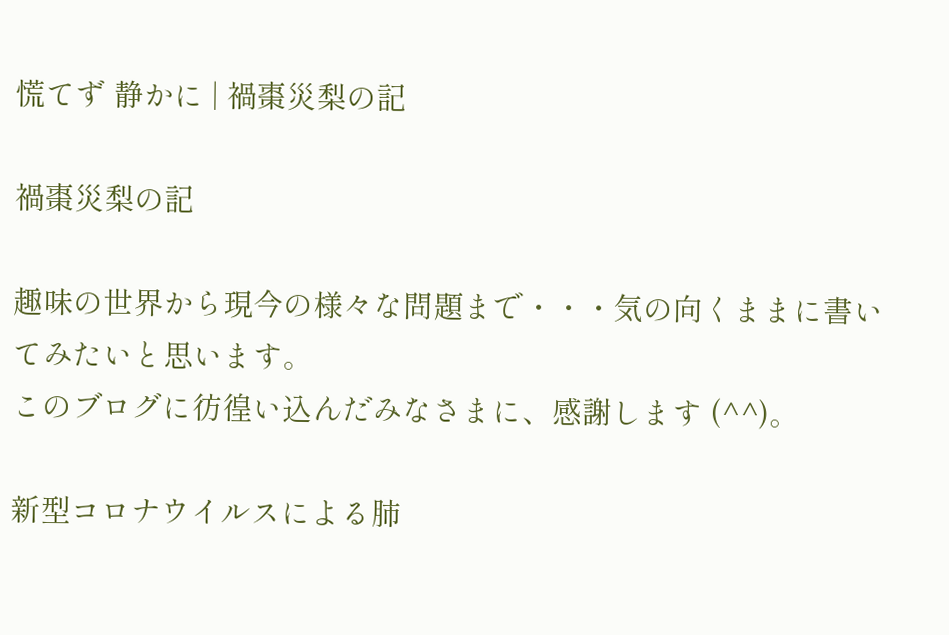慌てず 静かに | 禍棗災梨の記

禍棗災梨の記

趣味の世界から現今の様々な問題まで・・・気の向くままに書いてみたいと思います。
このブログに彷徨い込んだみなさまに、感謝します (^^)。

新型コロナウイルスによる肺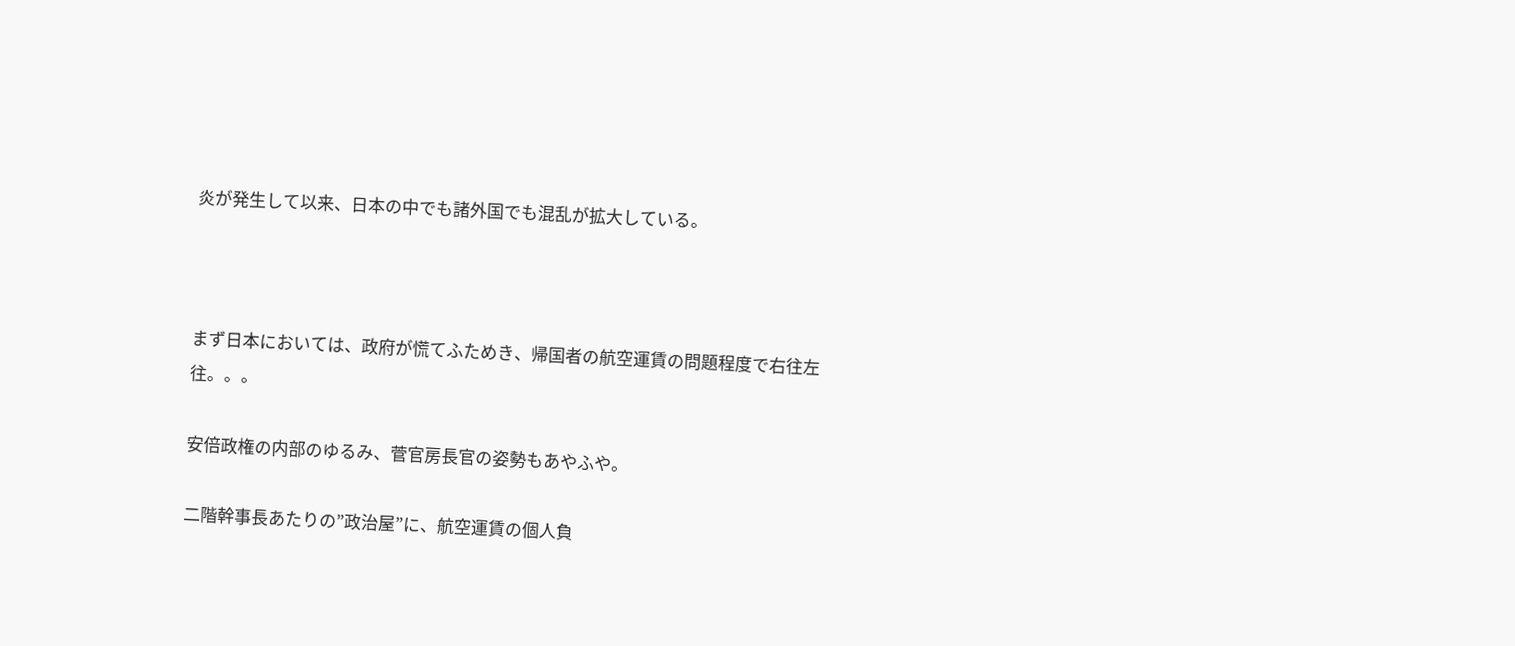炎が発生して以来、日本の中でも諸外国でも混乱が拡大している。



まず日本においては、政府が慌てふためき、帰国者の航空運賃の問題程度で右往左往。。。

安倍政権の内部のゆるみ、菅官房長官の姿勢もあやふや。

二階幹事長あたりの”政治屋”に、航空運賃の個人負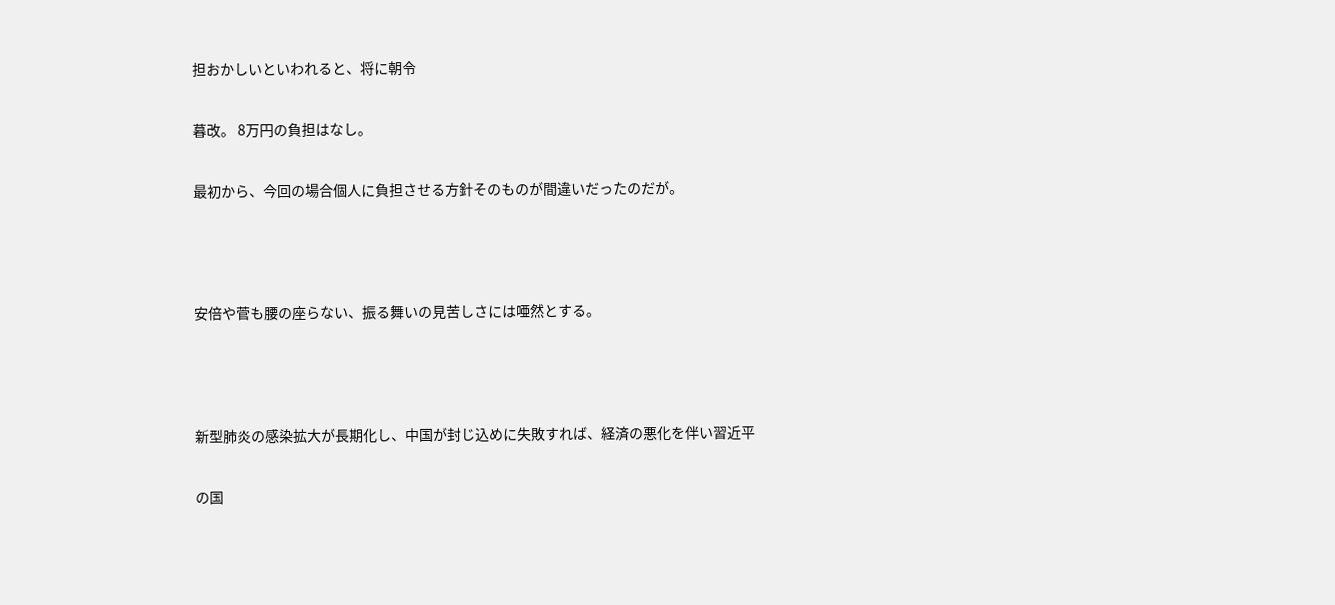担おかしいといわれると、将に朝令

暮改。 8万円の負担はなし。

最初から、今回の場合個人に負担させる方針そのものが間違いだったのだが。



安倍や菅も腰の座らない、振る舞いの見苦しさには唖然とする。



新型肺炎の感染拡大が長期化し、中国が封じ込めに失敗すれば、経済の悪化を伴い習近平

の国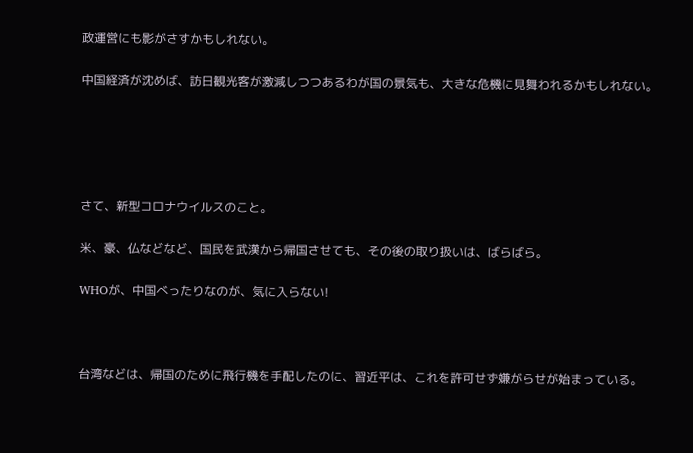政運営にも影がさすかもしれない。

中国経済が沈めば、訪日観光客が激減しつつあるわが国の景気も、大きな危機に見舞われるかもしれない。





さて、新型コロナウイルスのこと。

米、豪、仏などなど、国民を武漢から帰国させても、その後の取り扱いは、ばらばら。

WHOが、中国べったりなのが、気に入らない!



台湾などは、帰国のために飛行機を手配したのに、習近平は、これを許可せず嫌がらせが始まっている。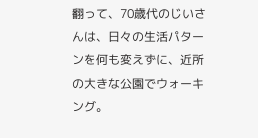翻って、70歳代のじいさんは、日々の生活パターンを何も変えずに、近所の大きな公園でウォーキング。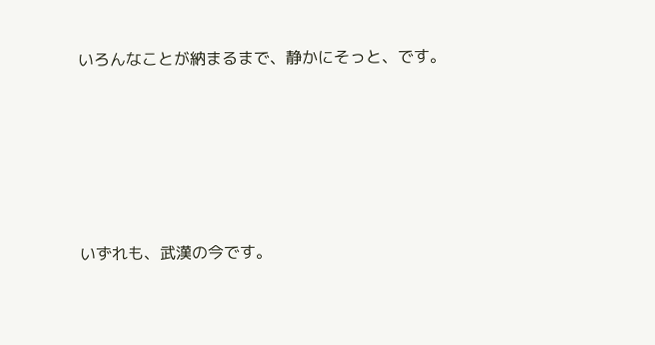いろんなことが納まるまで、静かにそっと、です。





いずれも、武漢の今です。